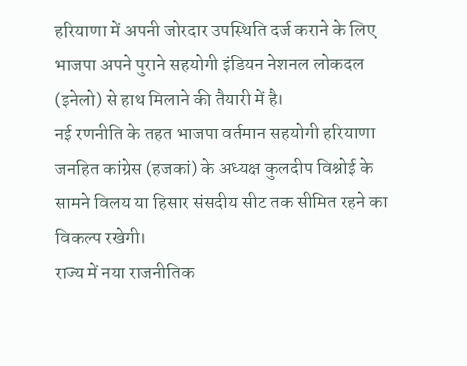हरियाणा में अपनी जोरदार उपस्थिति दर्ज कराने के लिए भाजपा अपने पुराने सहयोगी इंडियन नेशनल लोकदल (इनेलो) से हाथ मिलाने की तैयारी में है।
नई रणनीति के तहत भाजपा वर्तमान सहयोगी हरियाणा जनहित कांग्रेस (हजकां) के अध्यक्ष कुलदीप विश्नोई के सामने विलय या हिसार संसदीय सीट तक सीमित रहने का विकल्प रखेगी।
राज्य में नया राजनीतिक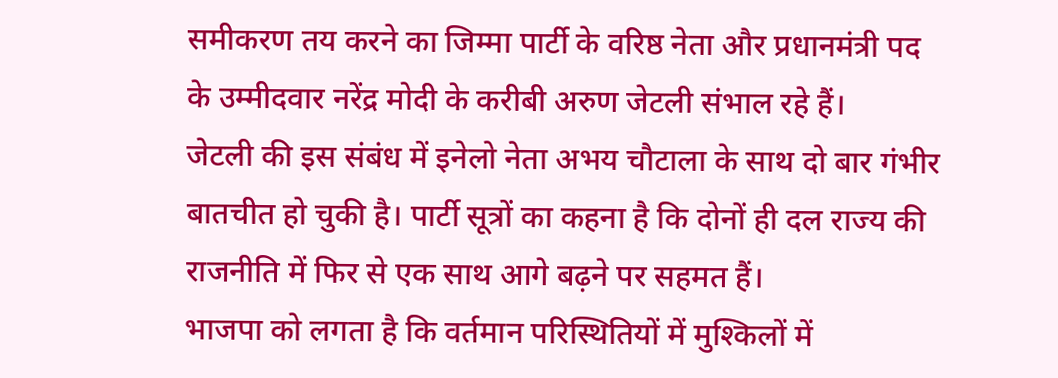समीकरण तय करने का जिम्मा पार्टी के वरिष्ठ नेता और प्रधानमंत्री पद के उम्मीदवार नरेंद्र मोदी के करीबी अरुण जेटली संभाल रहे हैं।
जेटली की इस संबंध में इनेलो नेता अभय चौटाला के साथ दो बार गंभीर बातचीत हो चुकी है। पार्टी सूत्रों का कहना है कि दोनों ही दल राज्य की राजनीति में फिर से एक साथ आगे बढ़ने पर सहमत हैं।
भाजपा को लगता है कि वर्तमान परिस्थितियों में मुश्किलों में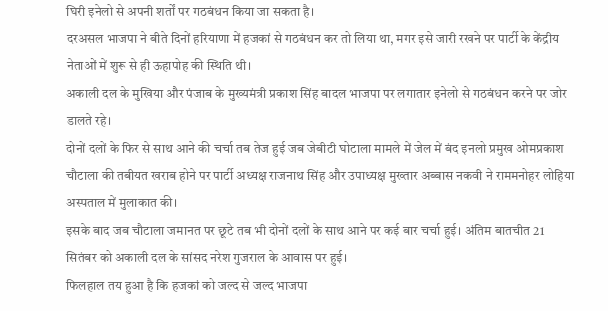घिरी इनेलो से अपनी शर्तों पर गठबंधन किया जा सकता है।
दरअसल भाजपा ने बीते दिनों हरियाणा में हजकां से गठबंधन कर तो लिया था, मगर इसे जारी रखने पर पार्टी के केंद्रीय नेताओं में शुरू से ही ऊहापोह की स्थिति थी।
अकाली दल के मुखिया और पंजाब के मुख्यमंत्री प्रकाश सिंह बादल भाजपा पर लगातार इनेलो से गठबंधन करने पर जोर डालते रहे।
दोनों दलों के फिर से साथ आने की चर्चा तब तेज हुई जब जेबीटी घोटाला मामले में जेल में बंद इनलो प्रमुख ओमप्रकाश चौटाला की तबीयत खराब होने पर पार्टी अध्यक्ष राजनाथ सिंह और उपाध्यक्ष मुख्तार अब्बास नकवी ने राममनोहर लोहिया अस्पताल में मुलाकात की।
इसके बाद जब चौटाला जमानत पर छूटे तब भी दोनों दलों के साथ आने पर कई बार चर्चा हुई। अंतिम बातचीत 21 सितंबर को अकाली दल के सांसद नरेश गुजराल के आवास पर हुई।
फिलहाल तय हुआ है कि हजकां को जल्द से जल्द भाजपा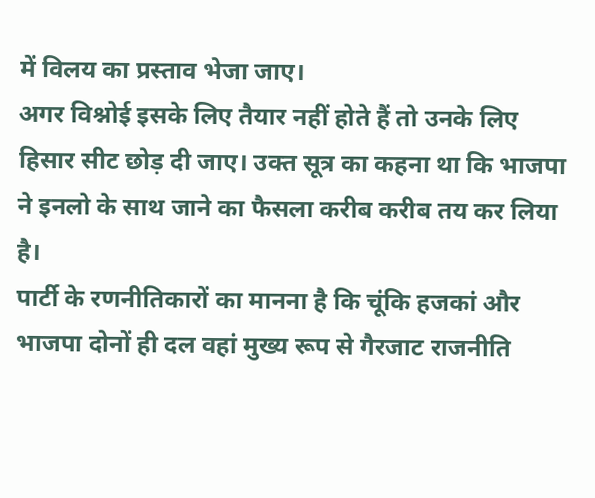में विलय का प्रस्ताव भेजा जाए।
अगर विश्नोई इसके लिए तैयार नहीं होते हैं तो उनके लिए हिसार सीट छोड़ दी जाए। उक्त सूत्र का कहना था कि भाजपा ने इनलो के साथ जाने का फैसला करीब करीब तय कर लिया है।
पार्टी के रणनीतिकारों का मानना है कि चूंकि हजकां और भाजपा दोनों ही दल वहां मुख्य रूप से गैरजाट राजनीति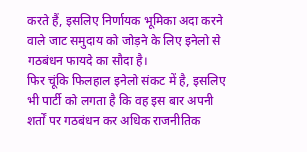करते हैं, इसलिए निर्णायक भूमिका अदा करने वाले जाट समुदाय को जोड़ने के लिए इनेलो से गठबंधन फायदे का सौदा है।
फिर चूंकि फिलहाल इनेलो संकट में है, इसलिए भी पार्टी को लगता है कि वह इस बार अपनी शर्तों पर गठबंधन कर अधिक राजनीतिक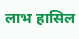लाभ हासिल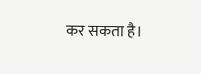कर सकता है।